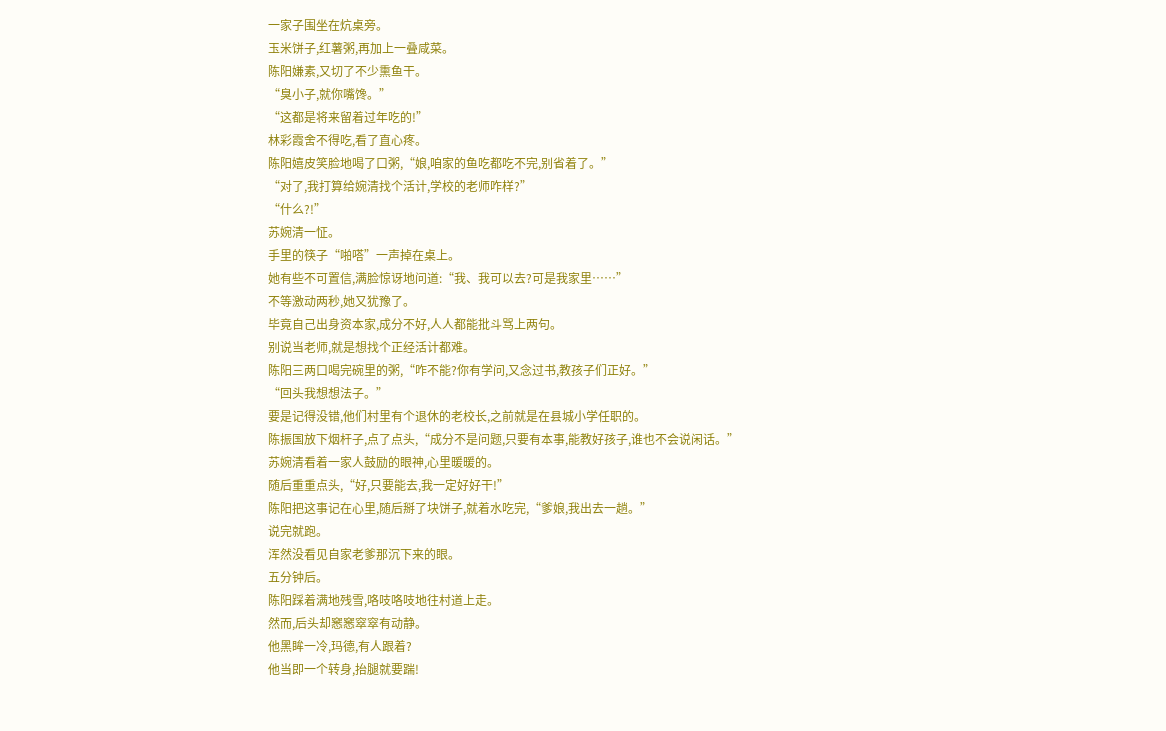一家子围坐在炕桌旁。
玉米饼子,红薯粥,再加上一叠咸菜。
陈阳嫌素,又切了不少熏鱼干。
“臭小子,就你嘴馋。”
“这都是将来留着过年吃的!”
林彩霞舍不得吃,看了直心疼。
陈阳嬉皮笑脸地喝了口粥,“娘,咱家的鱼吃都吃不完,别省着了。”
“对了,我打算给婉清找个活计,学校的老师咋样?”
“什么?!”
苏婉清一怔。
手里的筷子“啪嗒”一声掉在桌上。
她有些不可置信,满脸惊讶地问道:“我、我可以去?可是我家里……”
不等激动两秒,她又犹豫了。
毕竟自己出身资本家,成分不好,人人都能批斗骂上两句。
别说当老师,就是想找个正经活计都难。
陈阳三两口喝完碗里的粥,“咋不能?你有学问,又念过书,教孩子们正好。”
“回头我想想法子。”
要是记得没错,他们村里有个退休的老校长,之前就是在县城小学任职的。
陈振国放下烟杆子,点了点头,“成分不是问题,只要有本事,能教好孩子,谁也不会说闲话。”
苏婉清看着一家人鼓励的眼神,心里暖暖的。
随后重重点头,“好,只要能去,我一定好好干!”
陈阳把这事记在心里,随后掰了块饼子,就着水吃完,“爹娘,我出去一趟。”
说完就跑。
浑然没看见自家老爹那沉下来的眼。
五分钟后。
陈阳踩着满地残雪,咯吱咯吱地往村道上走。
然而,后头却窸窸窣窣有动静。
他黑眸一冷,玛德,有人跟着?
他当即一个转身,抬腿就要踹!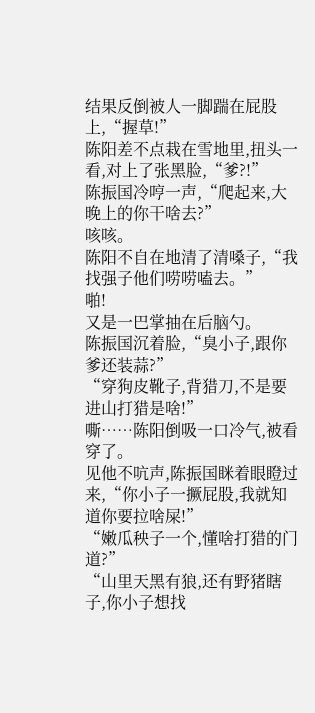结果反倒被人一脚踹在屁股上,“握草!”
陈阳差不点栽在雪地里,扭头一看,对上了张黑脸,“爹?!”
陈振国冷哼一声,“爬起来,大晚上的你干啥去?”
咳咳。
陈阳不自在地清了清嗓子,“我找强子他们唠唠嗑去。”
啪!
又是一巴掌抽在后脑勺。
陈振国沉着脸,“臭小子,跟你爹还装蒜?”
“穿狗皮靴子,背猎刀,不是要进山打猎是啥!”
嘶……陈阳倒吸一口冷气,被看穿了。
见他不吭声,陈振国眯着眼瞪过来,“你小子一撅屁股,我就知道你要拉啥屎!”
“嫩瓜秧子一个,懂啥打猎的门道?”
“山里天黑有狼,还有野猪瞎子,你小子想找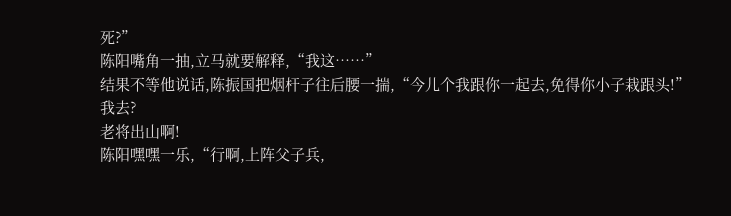死?”
陈阳嘴角一抽,立马就要解释,“我这……”
结果不等他说话,陈振国把烟杆子往后腰一揣,“今儿个我跟你一起去,免得你小子栽跟头!”
我去?
老将出山啊!
陈阳嘿嘿一乐,“行啊,上阵父子兵,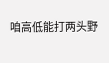咱高低能打两头野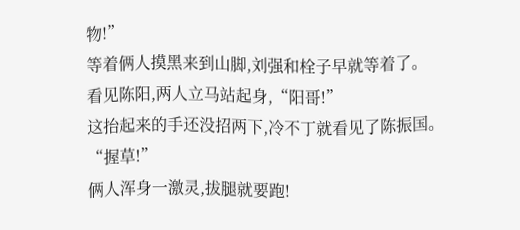物!”
等着俩人摸黑来到山脚,刘强和栓子早就等着了。
看见陈阳,两人立马站起身,“阳哥!”
这抬起来的手还没招两下,冷不丁就看见了陈振国。
“握草!”
俩人浑身一激灵,拔腿就要跑!